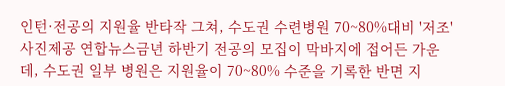인턴·전공의 지원율 반타작 그쳐, 수도권 수련병원 70~80%대비 '저조'
사진제공 연합뉴스금년 하반기 전공의 모집이 막바지에 접어든 가운데, 수도권 일부 병원은 지원율이 70~80% 수준을 기록한 반면 지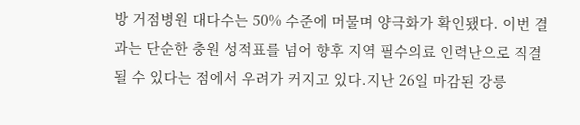방 거점병원 대다수는 50% 수준에 머물며 양극화가 확인됐다. 이번 결과는 단순한 충원 성적표를 넘어 향후 지역 필수의료 인력난으로 직결될 수 있다는 점에서 우려가 커지고 있다.지난 26일 마감된 강릉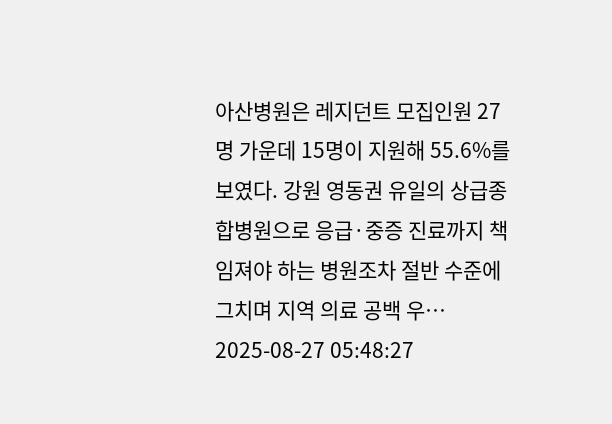아산병원은 레지던트 모집인원 27명 가운데 15명이 지원해 55.6%를 보였다. 강원 영동권 유일의 상급종합병원으로 응급·중증 진료까지 책임져야 하는 병원조차 절반 수준에 그치며 지역 의료 공백 우…
2025-08-27 05:48:27